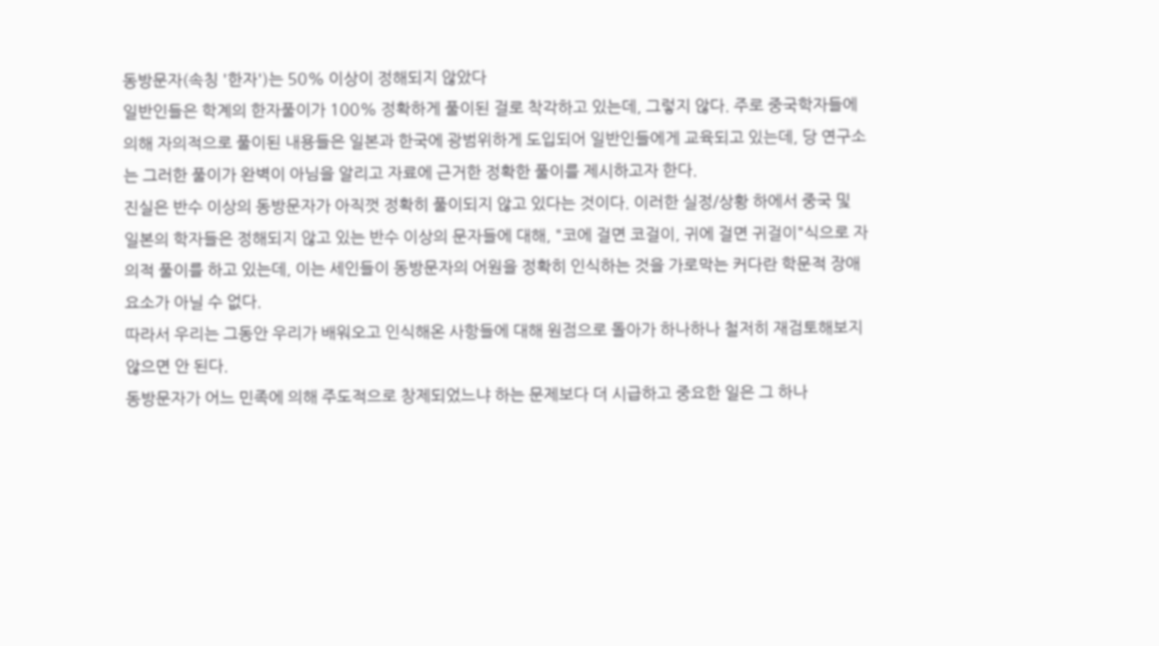동방문자(속칭 '한자')는 50% 이상이 정해되지 않았다
일반인들은 학계의 한자풀이가 100% 정확하게 풀이된 걸로 착각하고 있는데, 그렇지 않다. 주로 중국학자들에 의해 자의적으로 풀이된 내용들은 일본과 한국에 광범위하게 도입되어 일반인들에게 교육되고 있는데, 당 연구소는 그러한 풀이가 완벽이 아님을 알리고 자료에 근거한 정확한 풀이를 제시하고자 한다.
진실은 반수 이상의 동방문자가 아직껏 정확히 풀이되지 않고 있다는 것이다. 이러한 실정/상황 하에서 중국 및 일본의 학자들은 정해되지 않고 있는 반수 이상의 문자들에 대해, "코에 걸면 코걸이, 귀에 걸면 귀걸이"식으로 자의적 풀이를 하고 있는데, 이는 세인들이 동방문자의 어원을 정확히 인식하는 것을 가로막는 커다란 학문적 장애요소가 아닐 수 없다.
따라서 우리는 그동안 우리가 배워오고 인식해온 사항들에 대해 원점으로 돌아가 하나하나 철저히 재검토해보지 않으면 안 된다.
동방문자가 어느 민족에 의해 주도적으로 창제되었느냐 하는 문제보다 더 시급하고 중요한 일은 그 하나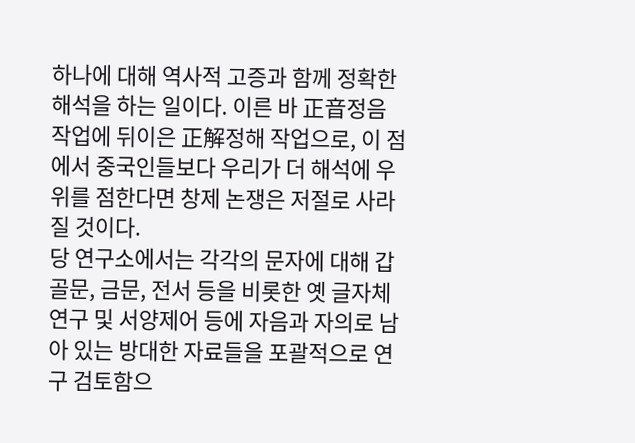하나에 대해 역사적 고증과 함께 정확한 해석을 하는 일이다. 이른 바 正音정음 작업에 뒤이은 正解정해 작업으로, 이 점에서 중국인들보다 우리가 더 해석에 우위를 점한다면 창제 논쟁은 저절로 사라질 것이다.
당 연구소에서는 각각의 문자에 대해 갑골문, 금문, 전서 등을 비롯한 옛 글자체 연구 및 서양제어 등에 자음과 자의로 남아 있는 방대한 자료들을 포괄적으로 연구 검토함으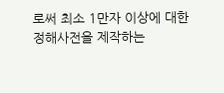로써 최소 1만자 이상에 대한 정해사전을 제작하는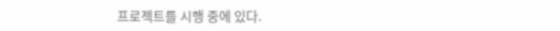프로젝트를 시행 중에 있다.